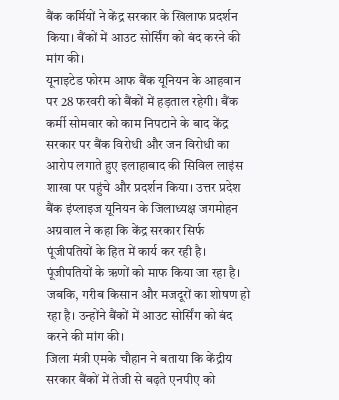बैंक कर्मियों ने केंद्र सरकार के खिलाफ प्रदर्शन किया। बैंकों में आउट सोर्सिंग को बंद करने की मांग की।
यूनाइटेड फोरम आफ बैंक यूनियन के आहवान पर 28 फरवरी को बैंकों में हड़ताल रहेगी। बैंक कर्मी सोमवार को काम निपटाने के बाद केंद्र सरकार पर बैंक विरोधी और जन विरोधी का आरोप लगाते हुए इलाहाबाद की सिविल लाइंस शाखा पर पहुंचे और प्रदर्शन किया। उत्तर प्रदेश बैंक इंप्लाइज यूनियन के जिलाध्यक्ष जगमोहन अग्रवाल ने कहा कि केंद्र सरकार सिर्फ पूंजीपतियों के हित में कार्य कर रही है। पूंजीपतियों के ऋणों को माफ किया जा रहा है। जबकि, गरीब किसान और मजदूरों का शोषण हो रहा है। उन्होंने बैंकों में आउट सोर्सिंग को बंद करने की मांग की।
जिला मंत्री एमके चौहान ने बताया कि केंद्रीय सरकार बैंकों में तेजी से बढ़ते एनपीए को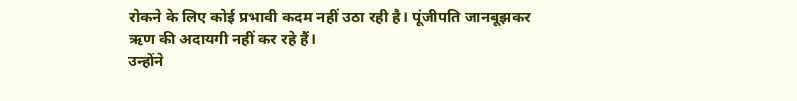रोकने के लिए कोई प्रभावी कदम नहीं उठा रही है। पूंजीपति जानबूझकर ऋण की अदायगी नहीं कर रहे हैं।
उन्होंने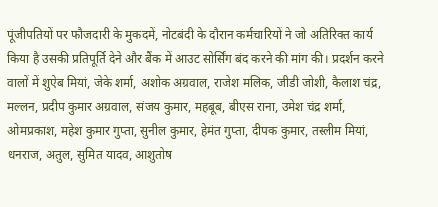पूंजीपतियों पर फौजदारी के मुकदमें, नोटबंदी के दौरान कर्मचारियों ने जो अतिरिक्त कार्य किया है उसकी प्रतिपूर्ति देने और बैंक में आउट सोर्सिंग बंद करने की मांग की। प्रदर्शन करने वालों में शुऐब मियां, जेके शर्मा, अशोक अग्रवाल, राजेश मलिक, जीडी जोशी, कैलाश चंद्र, मल्लन, प्रदीप कुमार अग्रवाल, संजय कुमार, महबूब, बीएस राना, उमेश चंद्र शर्मा, ओमप्रकाश, महेश कुमार गुप्ता, सुनील कुमार, हेमंत गुप्ता, दीपक कुमार, तस्लीम मियां, धनराज, अतुल, सुमित यादव, आशुतोष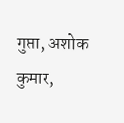गुप्ता, अशोक कुमार,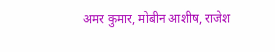अमर कुमार, मोबीन आशीष, राजेश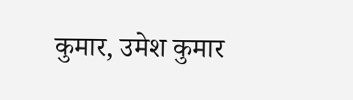कुमार, उमेश कुमार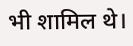भी शामिल थे।